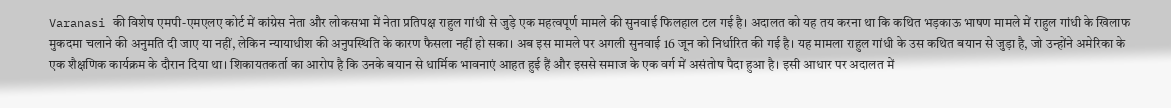Varanasi की विशेष एमपी-एमएलए कोर्ट में कांग्रेस नेता और लोकसभा में नेता प्रतिपक्ष राहुल गांधी से जुड़े एक महत्वपूर्ण मामले की सुनवाई फिलहाल टल गई है। अदालत को यह तय करना था कि कथित भड़काऊ भाषण मामले में राहुल गांधी के खिलाफ मुकदमा चलाने की अनुमति दी जाए या नहीं, लेकिन न्यायाधीश की अनुपस्थिति के कारण फैसला नहीं हो सका। अब इस मामले पर अगली सुनवाई 16 जून को निर्धारित की गई है। यह मामला राहुल गांधी के उस कथित बयान से जुड़ा है, जो उन्होंने अमेरिका के एक शैक्षणिक कार्यक्रम के दौरान दिया था। शिकायतकर्ता का आरोप है कि उनके बयान से धार्मिक भावनाएं आहत हुई हैं और इससे समाज के एक वर्ग में असंतोष पैदा हुआ है। इसी आधार पर अदालत में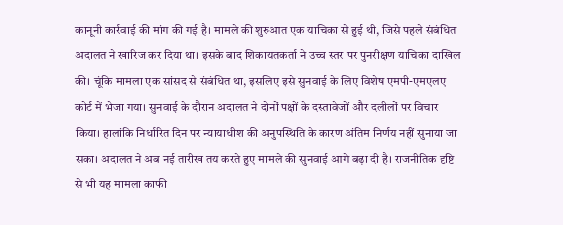कानूनी कार्रवाई की मांग की गई है। मामले की शुरुआत एक याचिका से हुई थी, जिसे पहले संबंधित अदालत ने खारिज कर दिया था। इसके बाद शिकायतकर्ता ने उच्च स्तर पर पुनरीक्षण याचिका दाखिल की। चूंकि मामला एक सांसद से संबंधित था, इसलिए इसे सुनवाई के लिए विशेष एमपी-एमएलए कोर्ट में भेजा गया। सुनवाई के दौरान अदालत ने दोनों पक्षों के दस्तावेजों और दलीलों पर विचार किया। हालांकि निर्धारित दिन पर न्यायाधीश की अनुपस्थिति के कारण अंतिम निर्णय नहीं सुनाया जा सका। अदालत ने अब नई तारीख तय करते हुए मामले की सुनवाई आगे बढ़ा दी है। राजनीतिक दृष्टि से भी यह मामला काफी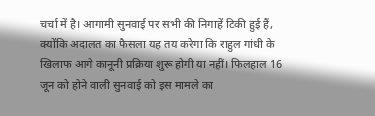चर्चा में है। आगामी सुनवाई पर सभी की निगाहें टिकी हुई हैं, क्योंकि अदालत का फैसला यह तय करेगा कि राहुल गांधी के खिलाफ आगे कानूनी प्रक्रिया शुरू होगी या नहीं। फिलहाल 16 जून को होने वाली सुनवाई को इस मामले का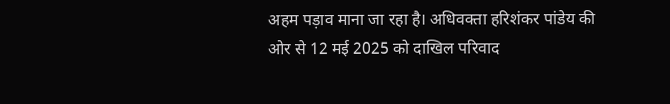अहम पड़ाव माना जा रहा है। अधिवक्ता हरिशंकर पांडेय की ओर से 12 मई 2025 को दाखिल परिवाद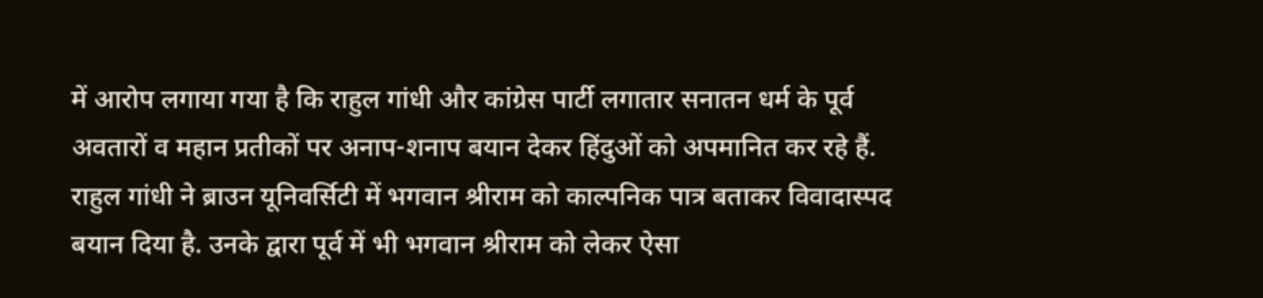में आरोप लगाया गया है कि राहुल गांधी और कांग्रेस पार्टी लगातार सनातन धर्म के पूर्व अवतारों व महान प्रतीकों पर अनाप-शनाप बयान देकर हिंदुओं को अपमानित कर रहे हैं. राहुल गांधी ने ब्राउन यूनिवर्सिटी में भगवान श्रीराम को काल्पनिक पात्र बताकर विवादास्पद बयान दिया है. उनके द्वारा पूर्व में भी भगवान श्रीराम को लेकर ऐसा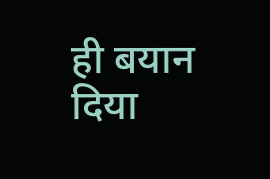ही बयान दिया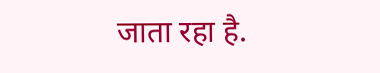जाता रहा है.